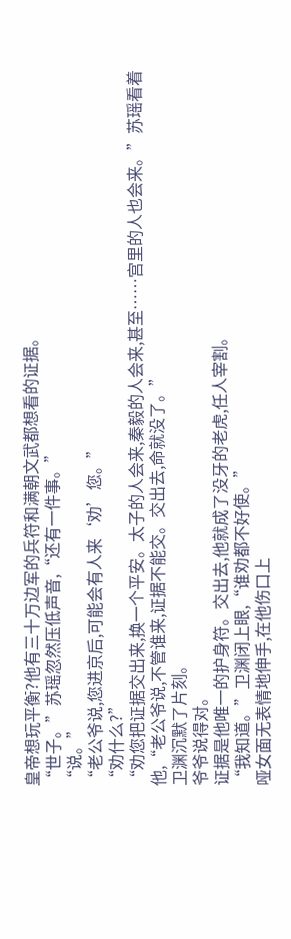皇帝想玩平衡?他有三十万边军的兵符和满朝文武都想看的证据。
“世子。”苏瑶忽然压低声音,“还有一件事。”
“说。”
“老公爷说,您进京后,可能会有人来‘劝’您。”
“劝什么?”
“劝您把证据交出来,换一个平安。太子的人会来,秦毅的人会来,甚至……宫里的人也会来。”苏瑶看着他,“老公爷说,不管谁来,证据不能交。交出去,命就没了。”
卫渊沉默了片刻。
爷爷说得对。
证据是他唯一的护身符。交出去,他就成了没牙的老虎,任人宰割。
“我知道。”卫渊闭上眼,“谁劝都不好使。”
哑女面无表情地伸手,在他伤口上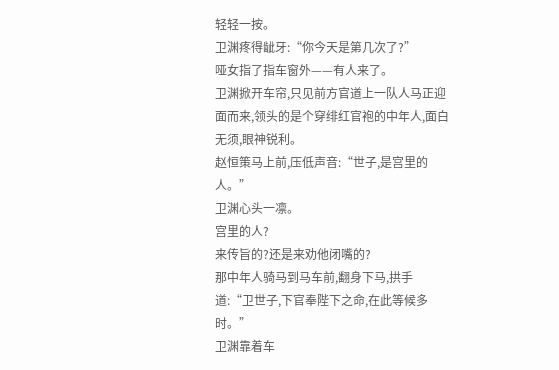轻轻一按。
卫渊疼得龇牙:“你今天是第几次了?”
哑女指了指车窗外——有人来了。
卫渊掀开车帘,只见前方官道上一队人马正迎面而来,领头的是个穿绯红官袍的中年人,面白无须,眼神锐利。
赵恒策马上前,压低声音:“世子,是宫里的人。”
卫渊心头一凛。
宫里的人?
来传旨的?还是来劝他闭嘴的?
那中年人骑马到马车前,翻身下马,拱手道:“卫世子,下官奉陛下之命,在此等候多时。”
卫渊靠着车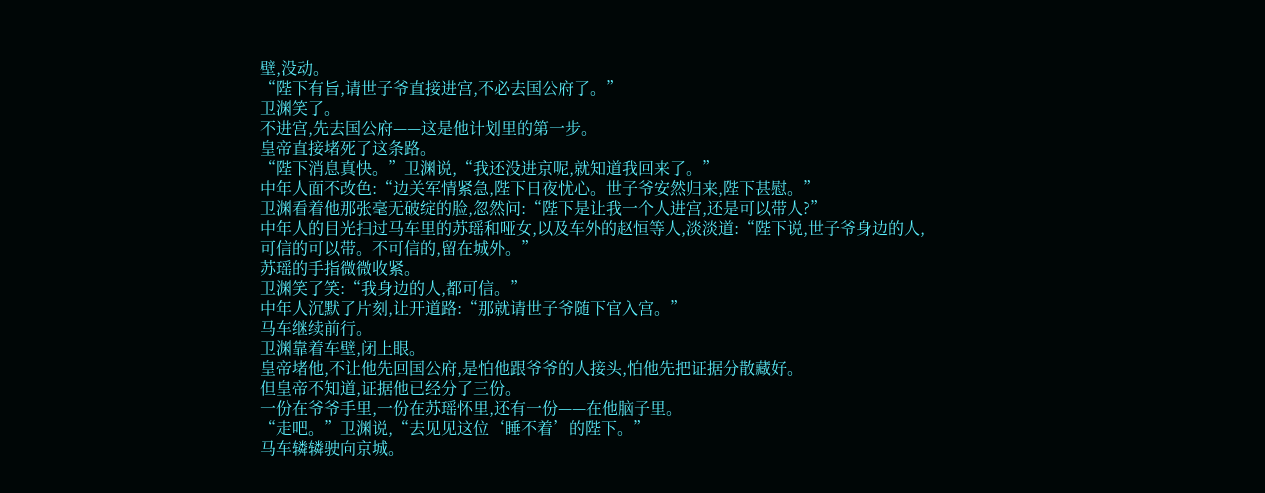壁,没动。
“陛下有旨,请世子爷直接进宫,不必去国公府了。”
卫渊笑了。
不进宫,先去国公府——这是他计划里的第一步。
皇帝直接堵死了这条路。
“陛下消息真快。”卫渊说,“我还没进京呢,就知道我回来了。”
中年人面不改色:“边关军情紧急,陛下日夜忧心。世子爷安然归来,陛下甚慰。”
卫渊看着他那张毫无破绽的脸,忽然问:“陛下是让我一个人进宫,还是可以带人?”
中年人的目光扫过马车里的苏瑶和哑女,以及车外的赵恒等人,淡淡道:“陛下说,世子爷身边的人,可信的可以带。不可信的,留在城外。”
苏瑶的手指微微收紧。
卫渊笑了笑:“我身边的人,都可信。”
中年人沉默了片刻,让开道路:“那就请世子爷随下官入宫。”
马车继续前行。
卫渊靠着车壁,闭上眼。
皇帝堵他,不让他先回国公府,是怕他跟爷爷的人接头,怕他先把证据分散藏好。
但皇帝不知道,证据他已经分了三份。
一份在爷爷手里,一份在苏瑶怀里,还有一份——在他脑子里。
“走吧。”卫渊说,“去见见这位‘睡不着’的陛下。”
马车辚辚驶向京城。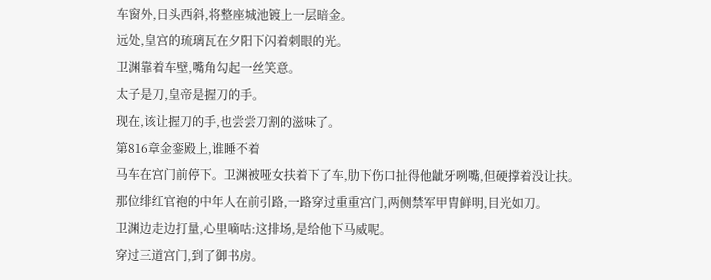车窗外,日头西斜,将整座城池镀上一层暗金。
远处,皇宫的琉璃瓦在夕阳下闪着刺眼的光。
卫渊靠着车壁,嘴角勾起一丝笑意。
太子是刀,皇帝是握刀的手。
现在,该让握刀的手,也尝尝刀割的滋味了。
第816章金銮殿上,谁睡不着
马车在宫门前停下。卫渊被哑女扶着下了车,肋下伤口扯得他龇牙咧嘴,但硬撑着没让扶。
那位绯红官袍的中年人在前引路,一路穿过重重宫门,两侧禁军甲胄鲜明,目光如刀。
卫渊边走边打量,心里嘀咕:这排场,是给他下马威呢。
穿过三道宫门,到了御书房。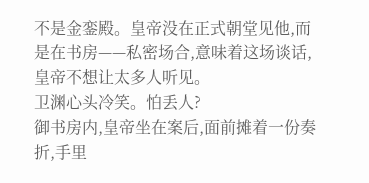不是金銮殿。皇帝没在正式朝堂见他,而是在书房——私密场合,意味着这场谈话,皇帝不想让太多人听见。
卫渊心头冷笑。怕丢人?
御书房内,皇帝坐在案后,面前摊着一份奏折,手里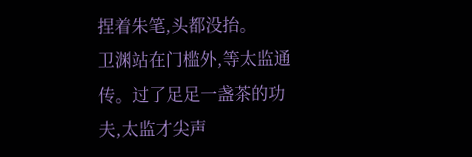捏着朱笔,头都没抬。
卫渊站在门槛外,等太监通传。过了足足一盏茶的功夫,太监才尖声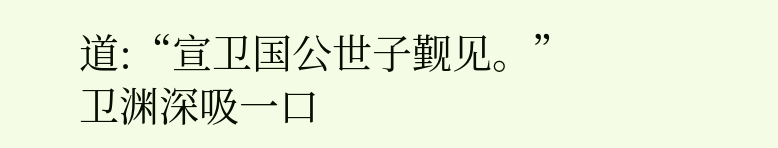道:“宣卫国公世子觐见。”
卫渊深吸一口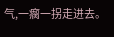气,一瘸一拐走进去。